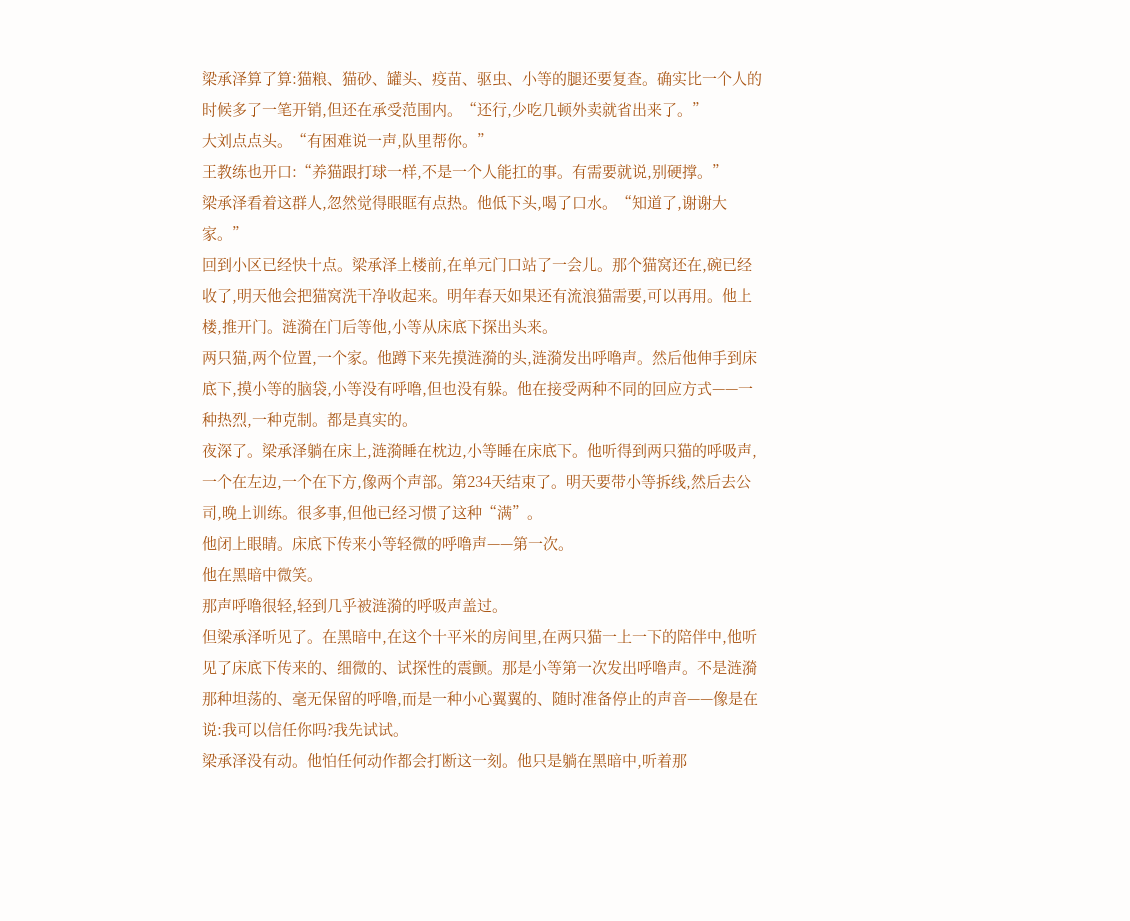梁承泽算了算:猫粮、猫砂、罐头、疫苗、驱虫、小等的腿还要复查。确实比一个人的时候多了一笔开销,但还在承受范围内。“还行,少吃几顿外卖就省出来了。”
大刘点点头。“有困难说一声,队里帮你。”
王教练也开口:“养猫跟打球一样,不是一个人能扛的事。有需要就说,别硬撑。”
梁承泽看着这群人,忽然觉得眼眶有点热。他低下头,喝了口水。“知道了,谢谢大家。”
回到小区已经快十点。梁承泽上楼前,在单元门口站了一会儿。那个猫窝还在,碗已经收了,明天他会把猫窝洗干净收起来。明年春天如果还有流浪猫需要,可以再用。他上楼,推开门。涟漪在门后等他,小等从床底下探出头来。
两只猫,两个位置,一个家。他蹲下来先摸涟漪的头,涟漪发出呼噜声。然后他伸手到床底下,摸小等的脑袋,小等没有呼噜,但也没有躲。他在接受两种不同的回应方式——一种热烈,一种克制。都是真实的。
夜深了。梁承泽躺在床上,涟漪睡在枕边,小等睡在床底下。他听得到两只猫的呼吸声,一个在左边,一个在下方,像两个声部。第234天结束了。明天要带小等拆线,然后去公司,晚上训练。很多事,但他已经习惯了这种“满”。
他闭上眼睛。床底下传来小等轻微的呼噜声——第一次。
他在黑暗中微笑。
那声呼噜很轻,轻到几乎被涟漪的呼吸声盖过。
但梁承泽听见了。在黑暗中,在这个十平米的房间里,在两只猫一上一下的陪伴中,他听见了床底下传来的、细微的、试探性的震颤。那是小等第一次发出呼噜声。不是涟漪那种坦荡的、毫无保留的呼噜,而是一种小心翼翼的、随时准备停止的声音——像是在说:我可以信任你吗?我先试试。
梁承泽没有动。他怕任何动作都会打断这一刻。他只是躺在黑暗中,听着那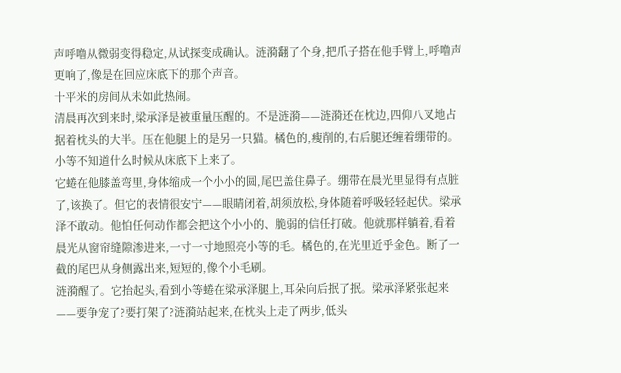声呼噜从微弱变得稳定,从试探变成确认。涟漪翻了个身,把爪子搭在他手臂上,呼噜声更响了,像是在回应床底下的那个声音。
十平米的房间从未如此热闹。
清晨再次到来时,梁承泽是被重量压醒的。不是涟漪——涟漪还在枕边,四仰八叉地占据着枕头的大半。压在他腿上的是另一只猫。橘色的,瘦削的,右后腿还缠着绷带的。
小等不知道什么时候从床底下上来了。
它蜷在他膝盖弯里,身体缩成一个小小的圆,尾巴盖住鼻子。绷带在晨光里显得有点脏了,该换了。但它的表情很安宁——眼睛闭着,胡须放松,身体随着呼吸轻轻起伏。梁承泽不敢动。他怕任何动作都会把这个小小的、脆弱的信任打破。他就那样躺着,看着晨光从窗帘缝隙渗进来,一寸一寸地照亮小等的毛。橘色的,在光里近乎金色。断了一截的尾巴从身侧露出来,短短的,像个小毛刷。
涟漪醒了。它抬起头,看到小等蜷在梁承泽腿上,耳朵向后抿了抿。梁承泽紧张起来——要争宠了?要打架了?涟漪站起来,在枕头上走了两步,低头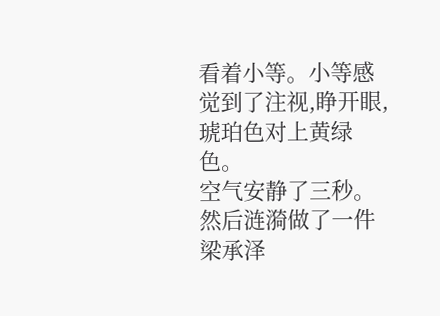看着小等。小等感觉到了注视,睁开眼,琥珀色对上黄绿色。
空气安静了三秒。
然后涟漪做了一件梁承泽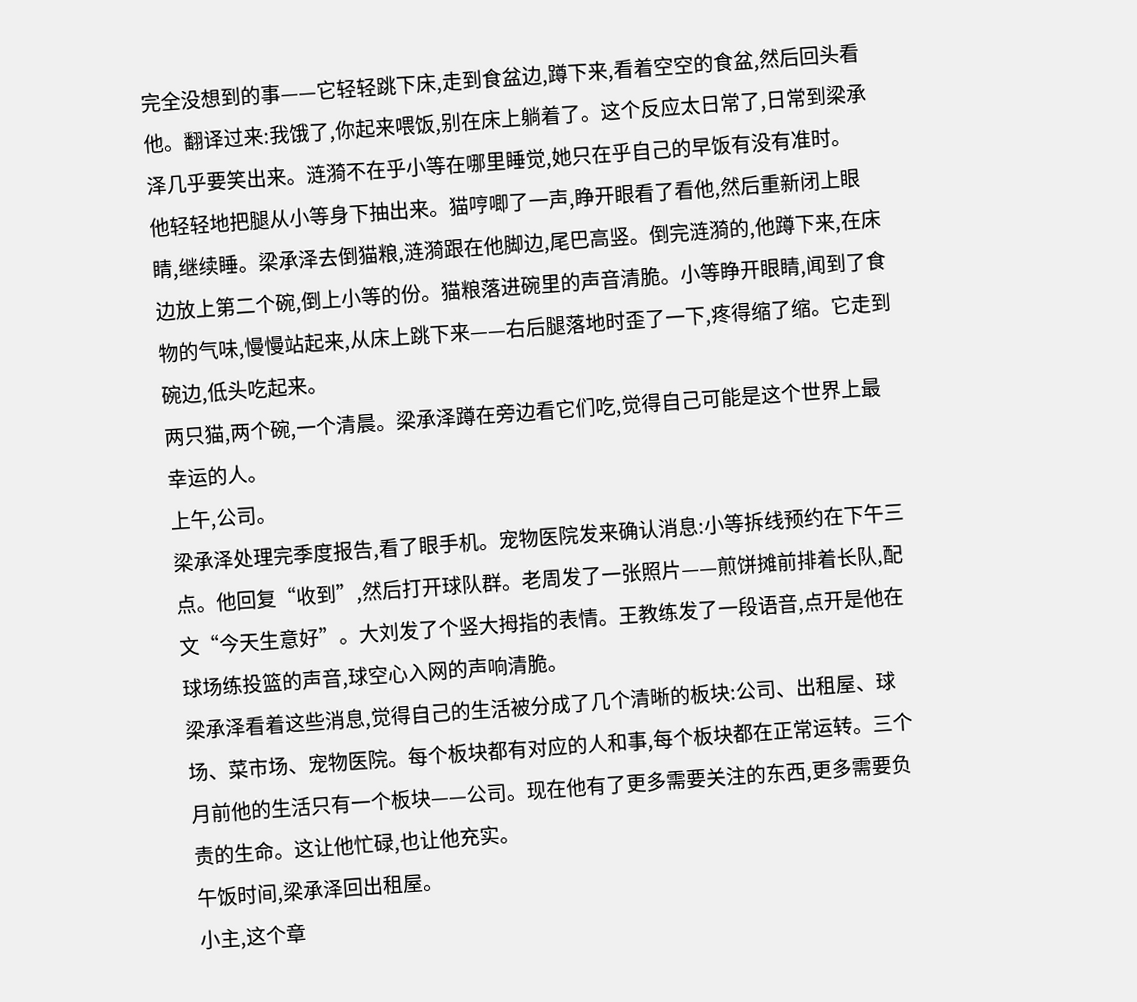完全没想到的事——它轻轻跳下床,走到食盆边,蹲下来,看着空空的食盆,然后回头看他。翻译过来:我饿了,你起来喂饭,别在床上躺着了。这个反应太日常了,日常到梁承泽几乎要笑出来。涟漪不在乎小等在哪里睡觉,她只在乎自己的早饭有没有准时。
他轻轻地把腿从小等身下抽出来。猫哼唧了一声,睁开眼看了看他,然后重新闭上眼睛,继续睡。梁承泽去倒猫粮,涟漪跟在他脚边,尾巴高竖。倒完涟漪的,他蹲下来,在床边放上第二个碗,倒上小等的份。猫粮落进碗里的声音清脆。小等睁开眼睛,闻到了食物的气味,慢慢站起来,从床上跳下来——右后腿落地时歪了一下,疼得缩了缩。它走到碗边,低头吃起来。
两只猫,两个碗,一个清晨。梁承泽蹲在旁边看它们吃,觉得自己可能是这个世界上最幸运的人。
上午,公司。
梁承泽处理完季度报告,看了眼手机。宠物医院发来确认消息:小等拆线预约在下午三点。他回复“收到”,然后打开球队群。老周发了一张照片——煎饼摊前排着长队,配文“今天生意好”。大刘发了个竖大拇指的表情。王教练发了一段语音,点开是他在球场练投篮的声音,球空心入网的声响清脆。
梁承泽看着这些消息,觉得自己的生活被分成了几个清晰的板块:公司、出租屋、球场、菜市场、宠物医院。每个板块都有对应的人和事,每个板块都在正常运转。三个月前他的生活只有一个板块——公司。现在他有了更多需要关注的东西,更多需要负责的生命。这让他忙碌,也让他充实。
午饭时间,梁承泽回出租屋。
小主,这个章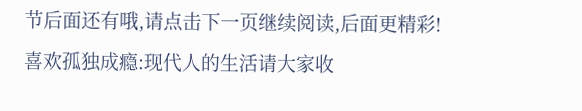节后面还有哦,请点击下一页继续阅读,后面更精彩!
喜欢孤独成瘾:现代人的生活请大家收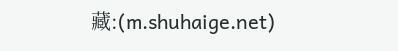藏:(m.shuhaige.net)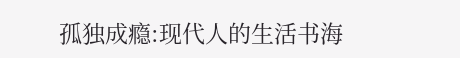孤独成瘾:现代人的生活书海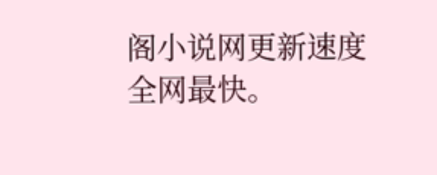阁小说网更新速度全网最快。